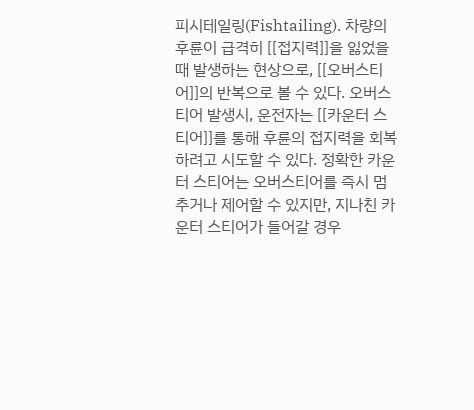피시테일링(Fishtailing). 차량의 후륜이 급격히 [[접지력]]을 잃었을 때 발생하는 현상으로, [[오버스티어]]의 반복으로 볼 수 있다. 오버스티어 발생시, 운전자는 [[카운터 스티어]]를 통해 후륜의 접지력을 회복하려고 시도할 수 있다. 정확한 카운터 스티어는 오버스티어를 즉시 멈추거나 제어할 수 있지만, 지나친 카운터 스티어가 들어갈 경우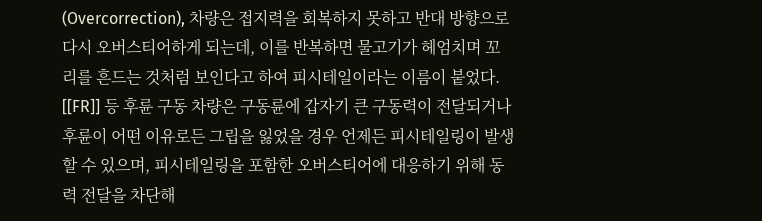(Overcorrection), 차량은 접지력을 회복하지 못하고 반대 방향으로 다시 오버스티어하게 되는데, 이를 반복하면 물고기가 헤엄치며 꼬리를 흔드는 것처럼 보인다고 하여 피시테일이라는 이름이 붙었다. [[FR]] 등 후륜 구동 차량은 구동륜에 갑자기 큰 구동력이 전달되거나 후륜이 어떤 이유로든 그립을 잃었을 경우 언제든 피시테일링이 발생할 수 있으며, 피시테일링을 포함한 오버스티어에 대응하기 위해 동력 전달을 차단해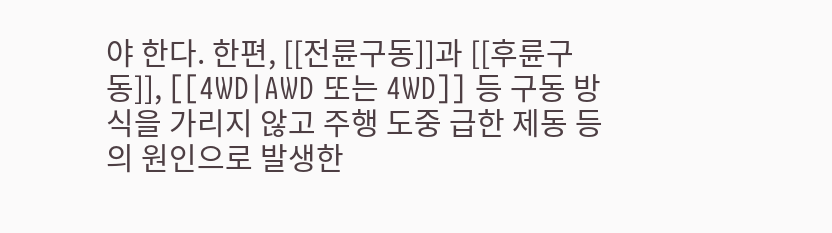야 한다. 한편, [[전륜구동]]과 [[후륜구동]], [[4WD|AWD 또는 4WD]] 등 구동 방식을 가리지 않고 주행 도중 급한 제동 등의 원인으로 발생한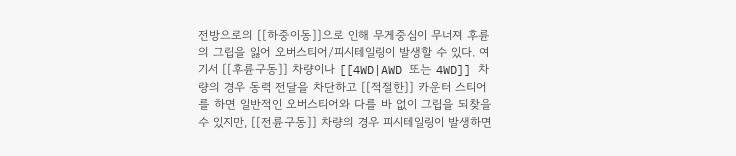전방으로의 [[하중이동]]으로 인해 무게중심이 무너져 후륜의 그립을 잃어 오버스티어/피시테일링이 발생할 수 있다. 여기서 [[후륜구동]] 차량이나 [[4WD|AWD 또는 4WD]] 차량의 경우 동력 전달을 차단하고 [[적절한]] 카운터 스티어를 하면 일반적인 오버스티어와 다를 바 없이 그립을 되찾을 수 있지만, [[전륜구동]] 차량의 경우 피시테일링이 발생하면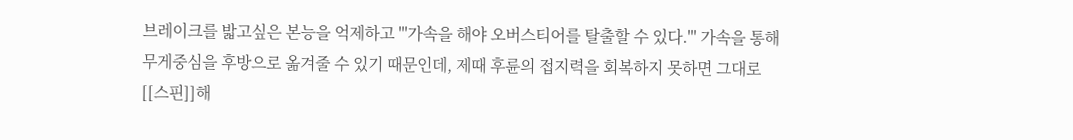브레이크를 밟고싶은 본능을 억제하고 '''가속을 해야 오버스티어를 탈출할 수 있다.''' 가속을 통해 무게중심을 후방으로 옮겨줄 수 있기 때문인데, 제때 후륜의 접지력을 회복하지 못하면 그대로 [[스핀]]해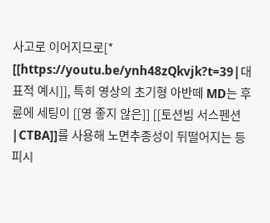사고로 이어지므로[* [[https://youtu.be/ynh48zQkvjk?t=39|대표적 예시]], 특히 영상의 초기형 아반떼 MD는 후륜에 세팅이 [[영 좋지 않은]] [[토션빔 서스펜션|CTBA]]를 사용해 노면추종성이 뒤떨어지는 등 피시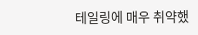테일링에 매우 취약했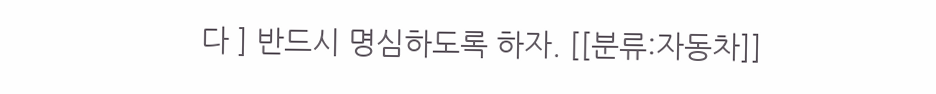다 ] 반드시 명심하도록 하자. [[분류:자동차]]